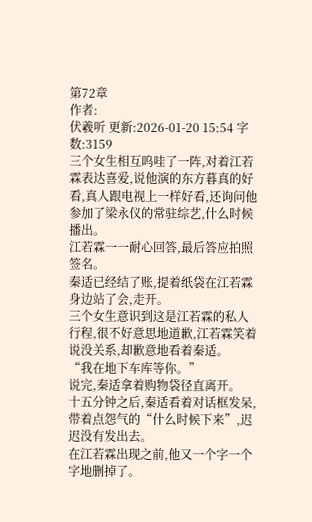第72章
作者:
伏羲听 更新:2026-01-20 15:54 字数:3159
三个女生相互呜哇了一阵,对着江若霖表达喜爱,说他演的东方暮真的好看,真人跟电视上一样好看,还询问他参加了梁永仪的常驻综艺,什么时候播出。
江若霖一一耐心回答,最后答应拍照签名。
秦适已经结了账,提着纸袋在江若霖身边站了会,走开。
三个女生意识到这是江若霖的私人行程,很不好意思地道歉,江若霖笑着说没关系,却歉意地看着秦适。
“我在地下车库等你。”
说完,秦适拿着购物袋径直离开。
十五分钟之后,秦适看着对话框发呆,带着点怨气的“什么时候下来”,迟迟没有发出去。
在江若霖出现之前,他又一个字一个字地删掉了。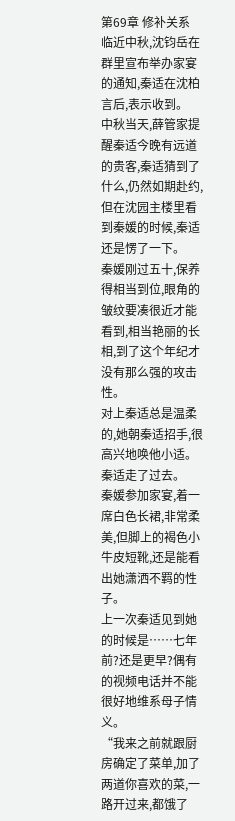第69章 修补关系
临近中秋,沈钧岳在群里宣布举办家宴的通知,秦适在沈柏言后,表示收到。
中秋当天,薛管家提醒秦适今晚有远道的贵客,秦适猜到了什么,仍然如期赴约,但在沈园主楼里看到秦媛的时候,秦适还是愣了一下。
秦媛刚过五十,保养得相当到位,眼角的皱纹要凑很近才能看到,相当艳丽的长相,到了这个年纪才没有那么强的攻击性。
对上秦适总是温柔的,她朝秦适招手,很高兴地唤他小适。
秦适走了过去。
秦媛参加家宴,着一席白色长裙,非常柔美,但脚上的褐色小牛皮短靴,还是能看出她潇洒不羁的性子。
上一次秦适见到她的时候是……七年前?还是更早?偶有的视频电话并不能很好地维系母子情义。
“我来之前就跟厨房确定了菜单,加了两道你喜欢的菜,一路开过来,都饿了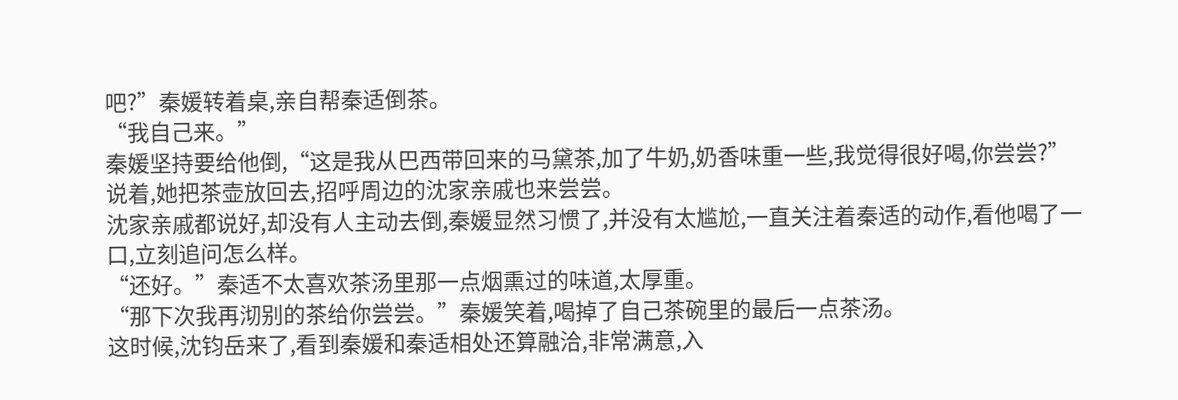吧?”秦媛转着桌,亲自帮秦适倒茶。
“我自己来。”
秦媛坚持要给他倒,“这是我从巴西带回来的马黛茶,加了牛奶,奶香味重一些,我觉得很好喝,你尝尝?”
说着,她把茶壶放回去,招呼周边的沈家亲戚也来尝尝。
沈家亲戚都说好,却没有人主动去倒,秦媛显然习惯了,并没有太尴尬,一直关注着秦适的动作,看他喝了一口,立刻追问怎么样。
“还好。”秦适不太喜欢茶汤里那一点烟熏过的味道,太厚重。
“那下次我再沏别的茶给你尝尝。”秦媛笑着,喝掉了自己茶碗里的最后一点茶汤。
这时候,沈钧岳来了,看到秦媛和秦适相处还算融洽,非常满意,入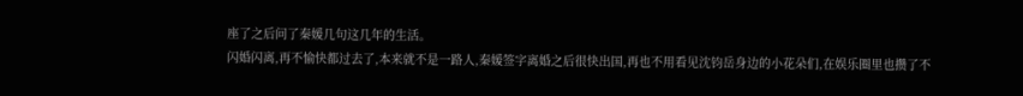座了之后问了秦媛几句这几年的生活。
闪婚闪离,再不愉快都过去了,本来就不是一路人,秦媛签字离婚之后很快出国,再也不用看见沈钧岳身边的小花朵们,在娱乐圈里也攒了不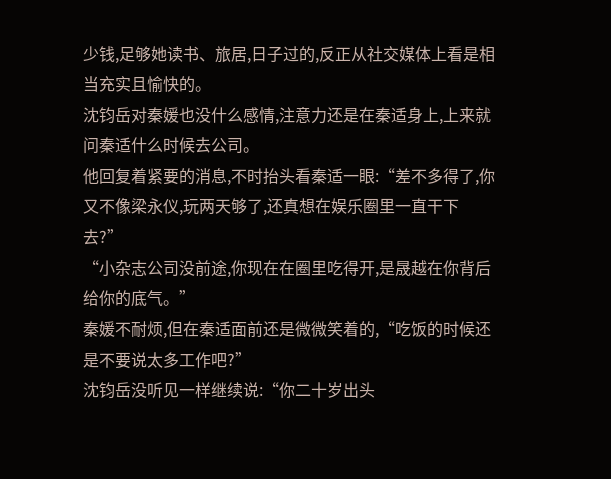少钱,足够她读书、旅居,日子过的,反正从社交媒体上看是相当充实且愉快的。
沈钧岳对秦媛也没什么感情,注意力还是在秦适身上,上来就问秦适什么时候去公司。
他回复着紧要的消息,不时抬头看秦适一眼:“差不多得了,你又不像梁永仪,玩两天够了,还真想在娱乐圈里一直干下去?”
“小杂志公司没前途,你现在在圈里吃得开,是晟越在你背后给你的底气。”
秦媛不耐烦,但在秦适面前还是微微笑着的,“吃饭的时候还是不要说太多工作吧?”
沈钧岳没听见一样继续说:“你二十岁出头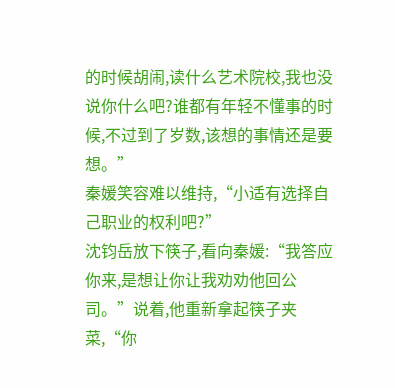的时候胡闹,读什么艺术院校,我也没说你什么吧?谁都有年轻不懂事的时候,不过到了岁数,该想的事情还是要想。”
秦媛笑容难以维持,“小适有选择自己职业的权利吧?”
沈钧岳放下筷子,看向秦媛:“我答应你来,是想让你让我劝劝他回公司。”说着,他重新拿起筷子夹菜,“你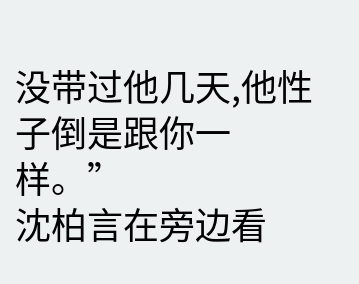没带过他几天,他性子倒是跟你一样。”
沈柏言在旁边看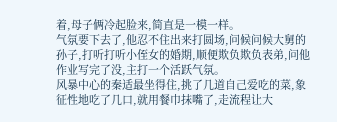着,母子俩冷起脸来,简直是一模一样。
气氛要下去了,他忍不住出来打圆场,问候问候大舅的孙子,打听打听小侄女的婚期,顺便欺负欺负表弟,问他作业写完了没,主打一个活跃气氛。
风暴中心的秦适最坐得住,挑了几道自己爱吃的菜,象征性地吃了几口,就用餐巾抹嘴了,走流程让大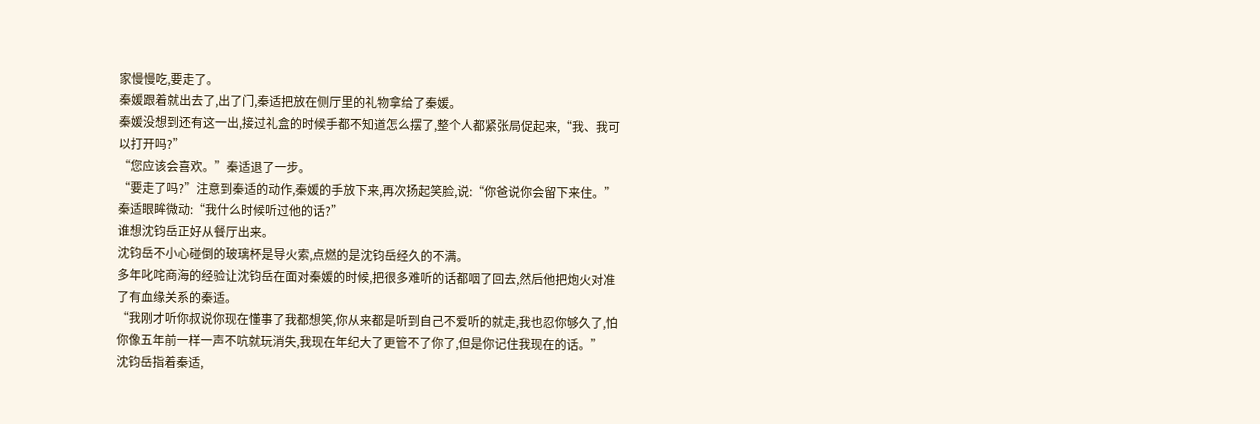家慢慢吃,要走了。
秦媛跟着就出去了,出了门,秦适把放在侧厅里的礼物拿给了秦媛。
秦媛没想到还有这一出,接过礼盒的时候手都不知道怎么摆了,整个人都紧张局促起来,“我、我可以打开吗?”
“您应该会喜欢。”秦适退了一步。
“要走了吗?”注意到秦适的动作,秦媛的手放下来,再次扬起笑脸,说:“你爸说你会留下来住。”
秦适眼眸微动:“我什么时候听过他的话?”
谁想沈钧岳正好从餐厅出来。
沈钧岳不小心碰倒的玻璃杯是导火索,点燃的是沈钧岳经久的不满。
多年叱咤商海的经验让沈钧岳在面对秦媛的时候,把很多难听的话都咽了回去,然后他把炮火对准了有血缘关系的秦适。
“我刚才听你叔说你现在懂事了我都想笑,你从来都是听到自己不爱听的就走,我也忍你够久了,怕你像五年前一样一声不吭就玩消失,我现在年纪大了更管不了你了,但是你记住我现在的话。”
沈钧岳指着秦适,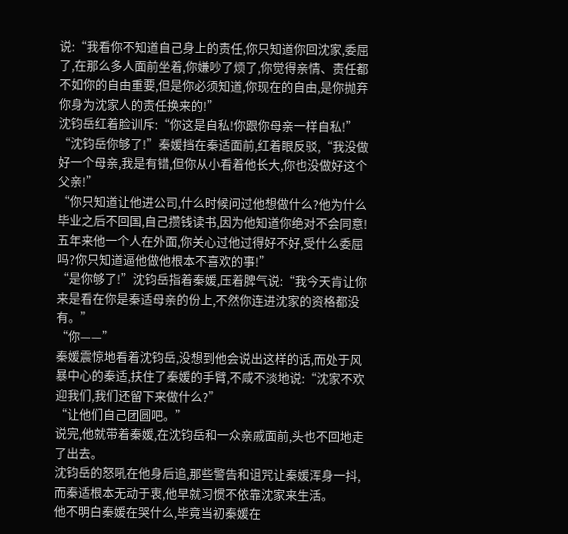说:“我看你不知道自己身上的责任,你只知道你回沈家,委屈了,在那么多人面前坐着,你嫌吵了烦了,你觉得亲情、责任都不如你的自由重要,但是你必须知道,你现在的自由,是你抛弃你身为沈家人的责任换来的!”
沈钧岳红着脸训斥:“你这是自私!你跟你母亲一样自私!”
“沈钧岳你够了!”秦媛挡在秦适面前,红着眼反驳,“我没做好一个母亲,我是有错,但你从小看着他长大,你也没做好这个父亲!”
“你只知道让他进公司,什么时候问过他想做什么?他为什么毕业之后不回国,自己攒钱读书,因为他知道你绝对不会同意!五年来他一个人在外面,你关心过他过得好不好,受什么委屈吗?你只知道逼他做他根本不喜欢的事!”
“是你够了!”沈钧岳指着秦媛,压着脾气说:“我今天肯让你来是看在你是秦适母亲的份上,不然你连进沈家的资格都没有。”
“你——”
秦媛震惊地看着沈钧岳,没想到他会说出这样的话,而处于风暴中心的秦适,扶住了秦媛的手臂,不咸不淡地说:“沈家不欢迎我们,我们还留下来做什么?”
“让他们自己团圆吧。”
说完,他就带着秦媛,在沈钧岳和一众亲戚面前,头也不回地走了出去。
沈钧岳的怒吼在他身后追,那些警告和诅咒让秦媛浑身一抖,而秦适根本无动于衷,他早就习惯不依靠沈家来生活。
他不明白秦媛在哭什么,毕竟当初秦媛在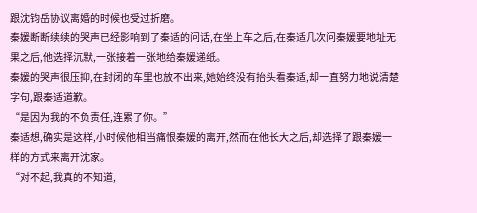跟沈钧岳协议离婚的时候也受过折磨。
秦媛断断续续的哭声已经影响到了秦适的问话,在坐上车之后,在秦适几次问秦媛要地址无果之后,他选择沉默,一张接着一张地给秦媛递纸。
秦媛的哭声很压抑,在封闭的车里也放不出来,她始终没有抬头看秦适,却一直努力地说清楚字句,跟秦适道歉。
“是因为我的不负责任,连累了你。”
秦适想,确实是这样,小时候他相当痛恨秦媛的离开,然而在他长大之后,却选择了跟秦媛一样的方式来离开沈家。
“对不起,我真的不知道,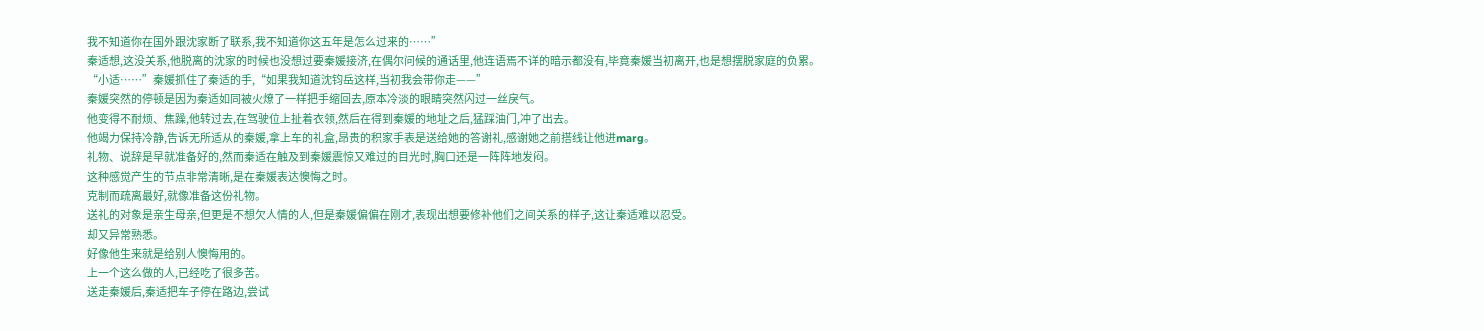我不知道你在国外跟沈家断了联系,我不知道你这五年是怎么过来的……”
秦适想,这没关系,他脱离的沈家的时候也没想过要秦媛接济,在偶尔问候的通话里,他连语焉不详的暗示都没有,毕竟秦媛当初离开,也是想摆脱家庭的负累。
“小适……”秦媛抓住了秦适的手,“如果我知道沈钧岳这样,当初我会带你走——”
秦媛突然的停顿是因为秦适如同被火燎了一样把手缩回去,原本冷淡的眼睛突然闪过一丝戾气。
他变得不耐烦、焦躁,他转过去,在驾驶位上扯着衣领,然后在得到秦媛的地址之后,猛踩油门,冲了出去。
他竭力保持冷静,告诉无所适从的秦媛,拿上车的礼盒,昂贵的积家手表是送给她的答谢礼,感谢她之前搭线让他进marg。
礼物、说辞是早就准备好的,然而秦适在触及到秦媛震惊又难过的目光时,胸口还是一阵阵地发闷。
这种感觉产生的节点非常清晰,是在秦媛表达懊悔之时。
克制而疏离最好,就像准备这份礼物。
送礼的对象是亲生母亲,但更是不想欠人情的人,但是秦媛偏偏在刚才,表现出想要修补他们之间关系的样子,这让秦适难以忍受。
却又异常熟悉。
好像他生来就是给别人懊悔用的。
上一个这么做的人,已经吃了很多苦。
送走秦媛后,秦适把车子停在路边,尝试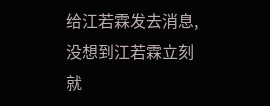给江若霖发去消息,没想到江若霖立刻就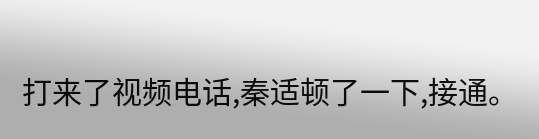打来了视频电话,秦适顿了一下,接通。